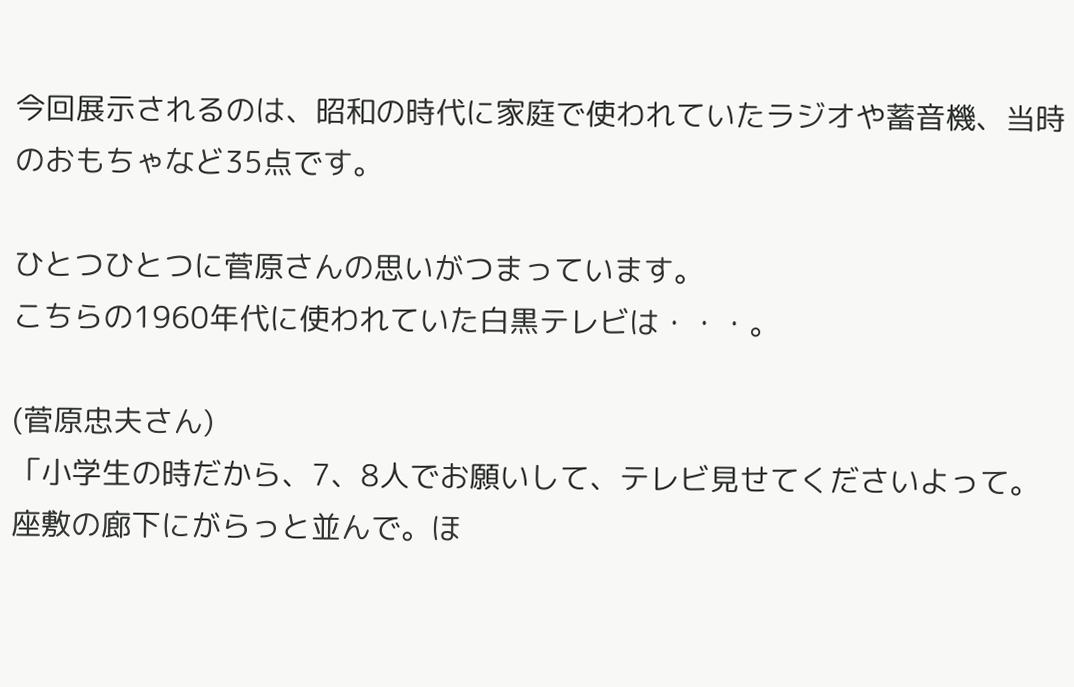今回展示されるのは、昭和の時代に家庭で使われていたラジオや蓄音機、当時のおもちゃなど35点です。

ひとつひとつに菅原さんの思いがつまっています。
こちらの1960年代に使われていた白黒テレビは・・・。

(菅原忠夫さん)
「小学生の時だから、7、8人でお願いして、テレビ見せてくださいよって。座敷の廊下にがらっと並んで。ほ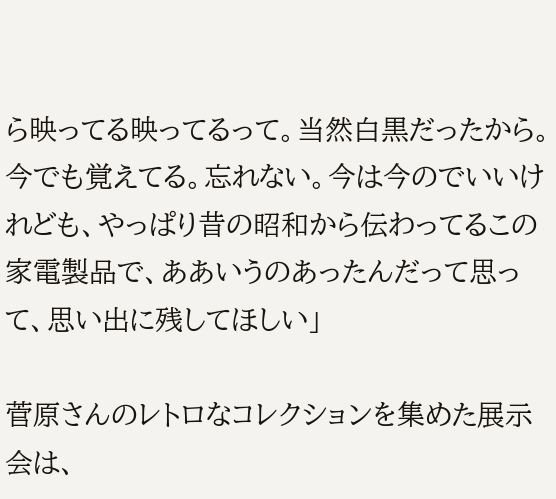ら映ってる映ってるって。当然白黒だったから。今でも覚えてる。忘れない。今は今のでいいけれども、やっぱり昔の昭和から伝わってるこの家電製品で、ああいうのあったんだって思って、思い出に残してほしい」

菅原さんのレトロなコレクションを集めた展示会は、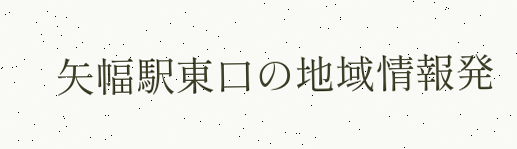矢幅駅東口の地域情報発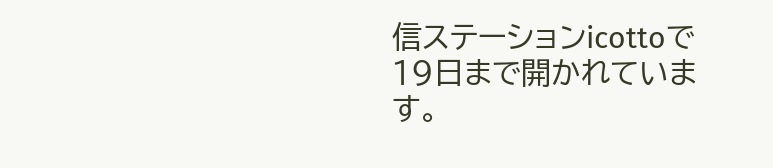信ステーションicottoで19日まで開かれています。